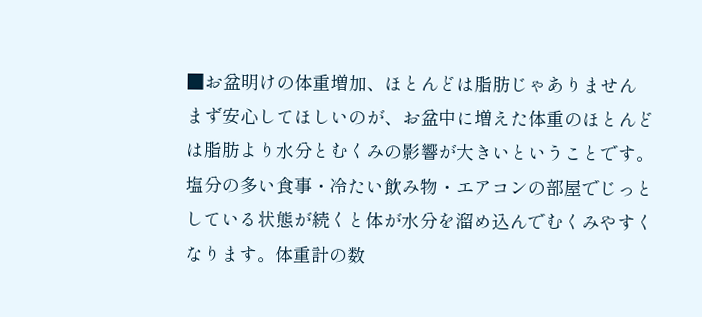■お盆明けの体重増加、ほとんどは脂肪じゃありません
まず安心してほしいのが、お盆中に増えた体重のほとんどは脂肪より水分とむくみの影響が大きいということです。
塩分の多い食事・冷たい飲み物・エアコンの部屋でじっとしている状態が続くと体が水分を溜め込んでむくみやすくなります。体重計の数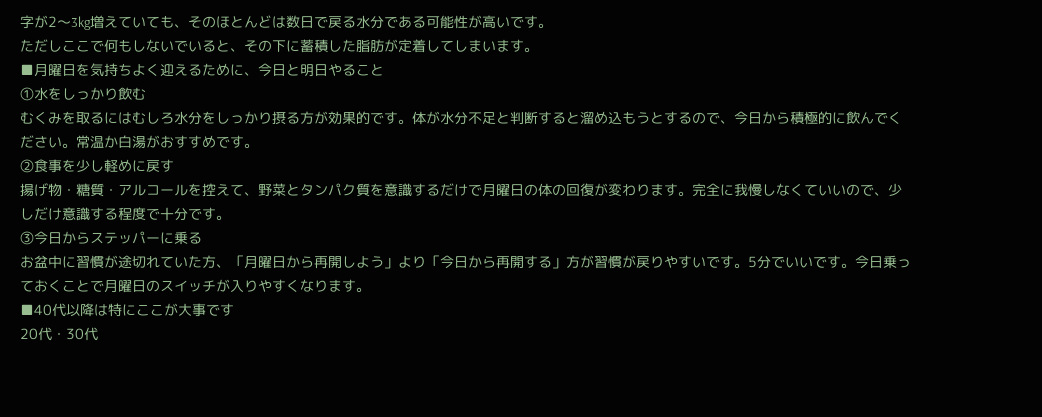字が2〜3kg増えていても、そのほとんどは数日で戻る水分である可能性が高いです。
ただしここで何もしないでいると、その下に蓄積した脂肪が定着してしまいます。
■月曜日を気持ちよく迎えるために、今日と明日やること
①水をしっかり飲む
むくみを取るにはむしろ水分をしっかり摂る方が効果的です。体が水分不足と判断すると溜め込もうとするので、今日から積極的に飲んでください。常温か白湯がおすすめです。
②食事を少し軽めに戻す
揚げ物・糖質・アルコールを控えて、野菜とタンパク質を意識するだけで月曜日の体の回復が変わります。完全に我慢しなくていいので、少しだけ意識する程度で十分です。
③今日からステッパーに乗る
お盆中に習慣が途切れていた方、「月曜日から再開しよう」より「今日から再開する」方が習慣が戻りやすいです。5分でいいです。今日乗っておくことで月曜日のスイッチが入りやすくなります。
■40代以降は特にここが大事です
20代・30代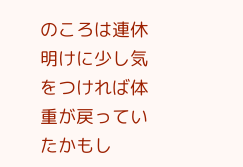のころは連休明けに少し気をつければ体重が戻っていたかもし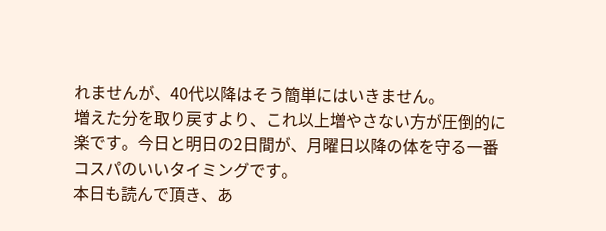れませんが、40代以降はそう簡単にはいきません。
増えた分を取り戻すより、これ以上増やさない方が圧倒的に楽です。今日と明日の2日間が、月曜日以降の体を守る一番コスパのいいタイミングです。
本日も読んで頂き、あ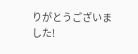りがとうございました!